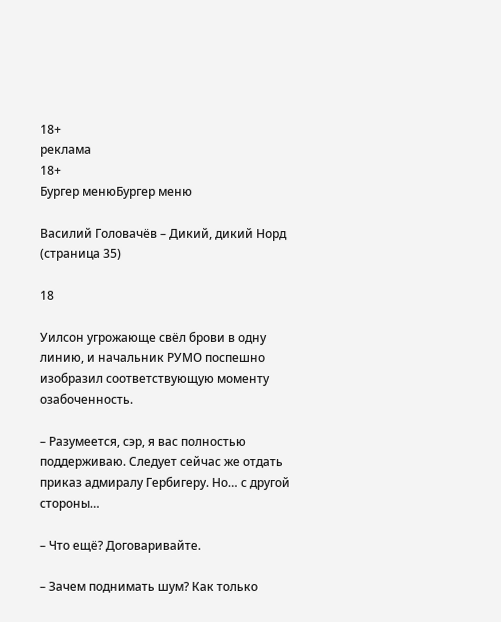18+
реклама
18+
Бургер менюБургер меню

Василий Головачёв – Дикий, дикий Норд (страница 35)

18

Уилсон угрожающе свёл брови в одну линию, и начальник РУМО поспешно изобразил соответствующую моменту озабоченность.

– Разумеется, сэр, я вас полностью поддерживаю. Следует сейчас же отдать приказ адмиралу Гербигеру. Но… с другой стороны…

– Что ещё? Договаривайте.

– Зачем поднимать шум? Как только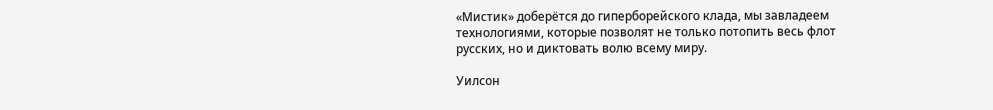«Мистик» доберётся до гиперборейского клада, мы завладеем технологиями, которые позволят не только потопить весь флот русских, но и диктовать волю всему миру.

Уилсон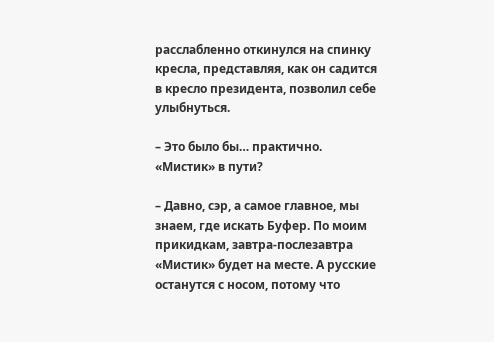расслабленно откинулся на спинку кресла, представляя, как он садится в кресло президента, позволил себе улыбнуться.

– Это было бы… практично. «Мистик» в пути?

– Давно, сэр, а самое главное, мы знаем, где искать Буфер. По моим прикидкам, завтра-послезавтра «Мистик» будет на месте. А русские останутся с носом, потому что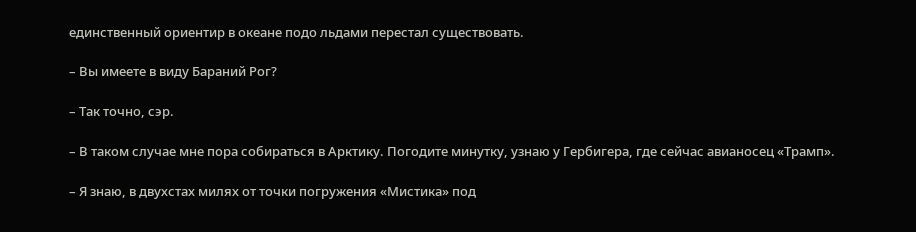единственный ориентир в океане подо льдами перестал существовать.

– Вы имеете в виду Бараний Рог?

– Так точно, сэр.

– В таком случае мне пора собираться в Арктику. Погодите минутку, узнаю у Гербигера, где сейчас авианосец «Трамп».

– Я знаю, в двухстах милях от точки погружения «Мистика» под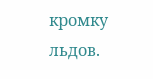кромку льдов.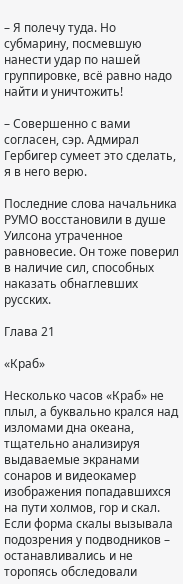– Я полечу туда. Но субмарину, посмевшую нанести удар по нашей группировке, всё равно надо найти и уничтожить!

– Совершенно с вами согласен, сэр. Адмирал Гербигер сумеет это сделать, я в него верю.

Последние слова начальника РУМО восстановили в душе Уилсона утраченное равновесие. Он тоже поверил в наличие сил, способных наказать обнаглевших русских.

Глава 21

«Краб»

Несколько часов «Краб» не плыл, а буквально крался над изломами дна океана, тщательно анализируя выдаваемые экранами сонаров и видеокамер изображения попадавшихся на пути холмов, гор и скал. Если форма скалы вызывала подозрения у подводников – останавливались и не торопясь обследовали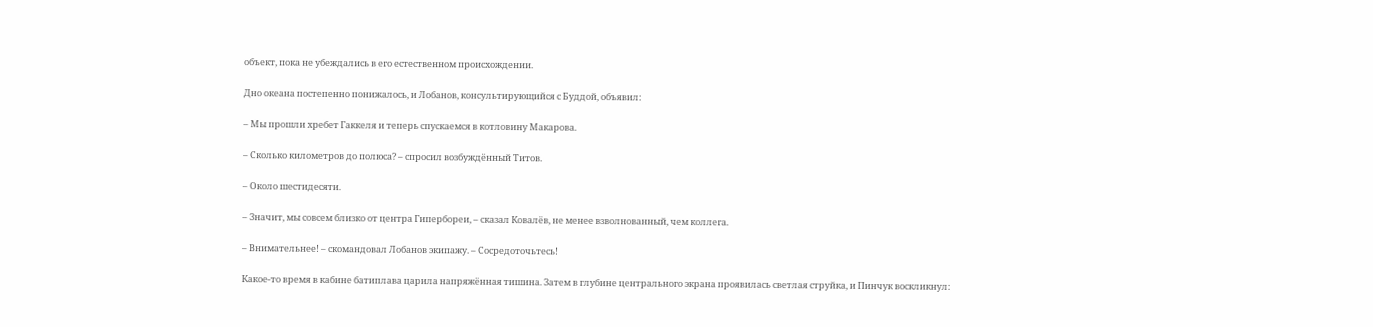объект, пока не убеждались в его естественном происхождении.

Дно океана постепенно понижалось, и Лобанов, консультирующийся с Буддой, объявил:

– Мы прошли хребет Гаккеля и теперь спускаемся в котловину Макарова.

– Сколько километров до полюса? – спросил возбуждённый Титов.

– Около шестидесяти.

– Значит, мы совсем близко от центра Гипербореи, – сказал Ковалёв, не менее взволнованный, чем коллега.

– Внимательнее! – скомандовал Лобанов экипажу. – Сосредоточьтесь!

Какое-то время в кабине батиплава царила напряжённая тишина. Затем в глубине центрального экрана проявилась светлая струйка, и Пинчук воскликнул: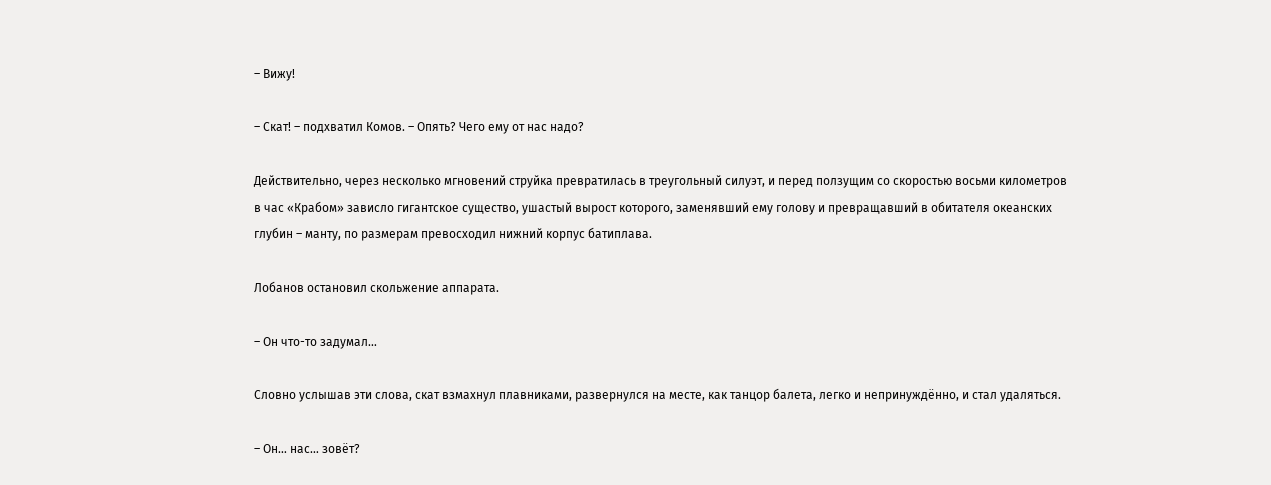– Вижу!

– Скат! – подхватил Комов. – Опять? Чего ему от нас надо?

Действительно, через несколько мгновений струйка превратилась в треугольный силуэт, и перед ползущим со скоростью восьми километров в час «Крабом» зависло гигантское существо, ушастый вырост которого, заменявший ему голову и превращавший в обитателя океанских глубин – манту, по размерам превосходил нижний корпус батиплава.

Лобанов остановил скольжение аппарата.

– Он что-то задумал…

Словно услышав эти слова, скат взмахнул плавниками, развернулся на месте, как танцор балета, легко и непринуждённо, и стал удаляться.

– Он… нас… зовёт?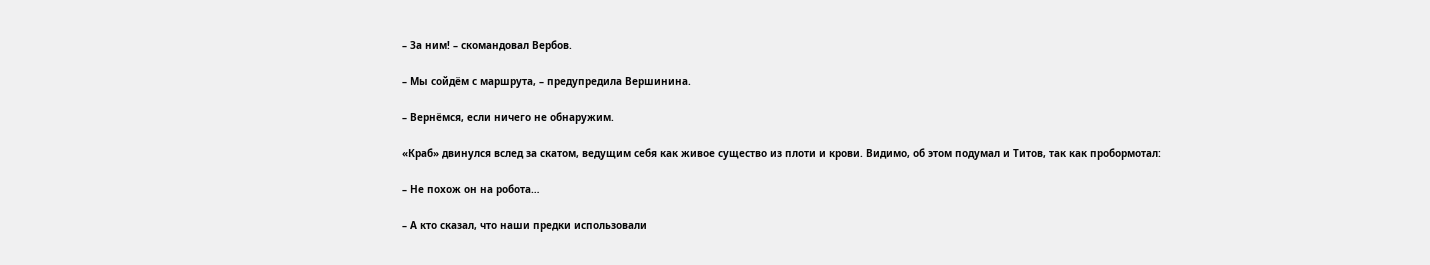– За ним! – скомандовал Вербов.

– Мы сойдём с маршрута, – предупредила Вершинина.

– Вернёмся, если ничего не обнаружим.

«Краб» двинулся вслед за скатом, ведущим себя как живое существо из плоти и крови. Видимо, об этом подумал и Титов, так как пробормотал:

– Не похож он на робота…

– А кто сказал, что наши предки использовали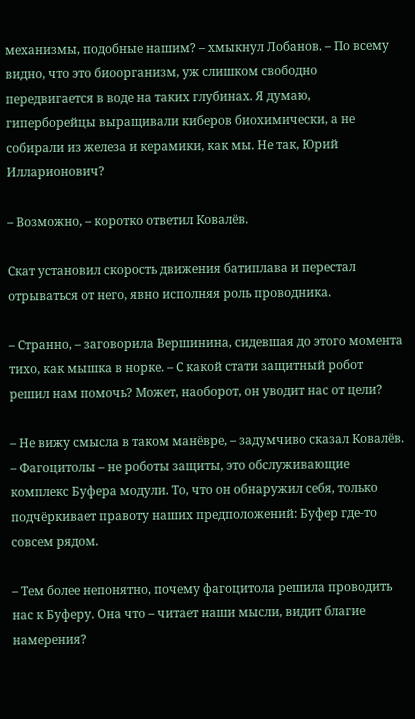механизмы, подобные нашим? – хмыкнул Лобанов. – По всему видно, что это биоорганизм, уж слишком свободно передвигается в воде на таких глубинах. Я думаю, гиперборейцы выращивали киберов биохимически, а не собирали из железа и керамики, как мы. Не так, Юрий Илларионович?

– Возможно, – коротко ответил Ковалёв.

Скат установил скорость движения батиплава и перестал отрываться от него, явно исполняя роль проводника.

– Странно, – заговорила Вершинина, сидевшая до этого момента тихо, как мышка в норке. – С какой стати защитный робот решил нам помочь? Может, наоборот, он уводит нас от цели?

– Не вижу смысла в таком манёвре, – задумчиво сказал Ковалёв. – Фагоцитолы – не роботы защиты, это обслуживающие комплекс Буфера модули. То, что он обнаружил себя, только подчёркивает правоту наших предположений: Буфер где-то совсем рядом.

– Тем более непонятно, почему фагоцитола решила проводить нас к Буферу. Она что – читает наши мысли, видит благие намерения?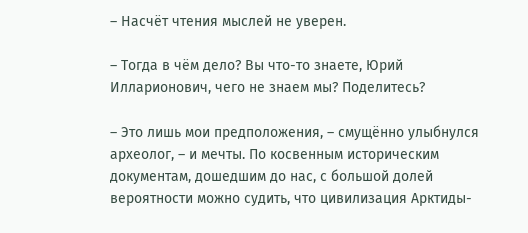– Насчёт чтения мыслей не уверен.

– Тогда в чём дело? Вы что-то знаете, Юрий Илларионович, чего не знаем мы? Поделитесь?

– Это лишь мои предположения, – смущённо улыбнулся археолог, – и мечты. По косвенным историческим документам, дошедшим до нас, с большой долей вероятности можно судить, что цивилизация Арктиды-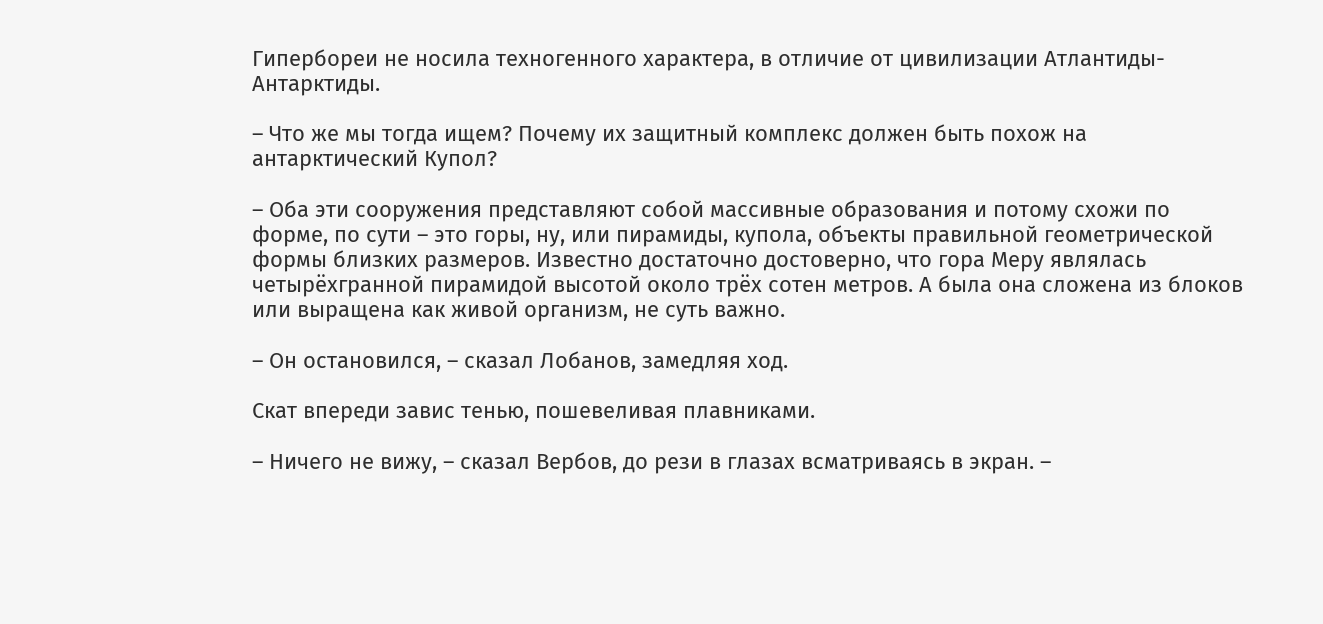Гипербореи не носила техногенного характера, в отличие от цивилизации Атлантиды-Антарктиды.

– Что же мы тогда ищем? Почему их защитный комплекс должен быть похож на антарктический Купол?

– Оба эти сооружения представляют собой массивные образования и потому схожи по форме, по сути – это горы, ну, или пирамиды, купола, объекты правильной геометрической формы близких размеров. Известно достаточно достоверно, что гора Меру являлась четырёхгранной пирамидой высотой около трёх сотен метров. А была она сложена из блоков или выращена как живой организм, не суть важно.

– Он остановился, – сказал Лобанов, замедляя ход.

Скат впереди завис тенью, пошевеливая плавниками.

– Ничего не вижу, – сказал Вербов, до рези в глазах всматриваясь в экран. –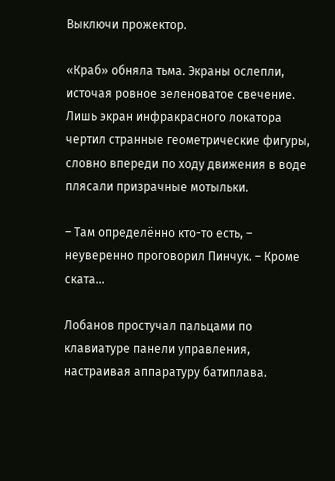Выключи прожектор.

«Краб» обняла тьма. Экраны ослепли, источая ровное зеленоватое свечение. Лишь экран инфракрасного локатора чертил странные геометрические фигуры, словно впереди по ходу движения в воде плясали призрачные мотыльки.

– Там определённо кто-то есть, – неуверенно проговорил Пинчук. – Кроме ската…

Лобанов простучал пальцами по клавиатуре панели управления, настраивая аппаратуру батиплава.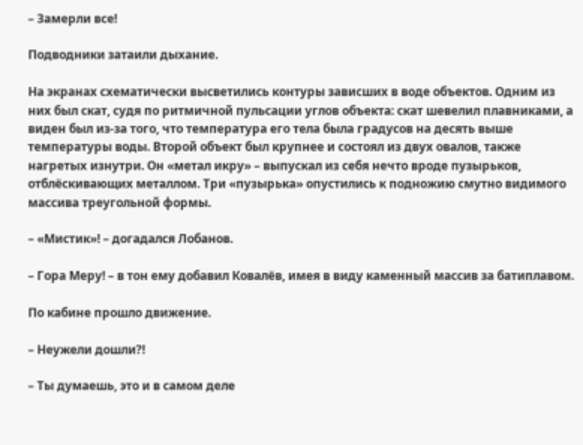– Замерли все!

Подводники затаили дыхание.

На экранах схематически высветились контуры зависших в воде объектов. Одним из них был скат, судя по ритмичной пульсации углов объекта: скат шевелил плавниками, а виден был из-за того, что температура его тела была градусов на десять выше температуры воды. Второй объект был крупнее и состоял из двух овалов, также нагретых изнутри. Он «метал икру» – выпускал из себя нечто вроде пузырьков, отблёскивающих металлом. Три «пузырька» опустились к подножию смутно видимого массива треугольной формы.

– «Мистик»! – догадался Лобанов.

– Гора Меру! – в тон ему добавил Ковалёв, имея в виду каменный массив за батиплавом.

По кабине прошло движение.

– Неужели дошли?!

– Ты думаешь, это и в самом деле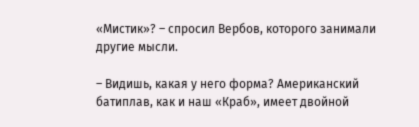«Мистик»? – спросил Вербов, которого занимали другие мысли.

– Видишь, какая у него форма? Американский батиплав, как и наш «Краб», имеет двойной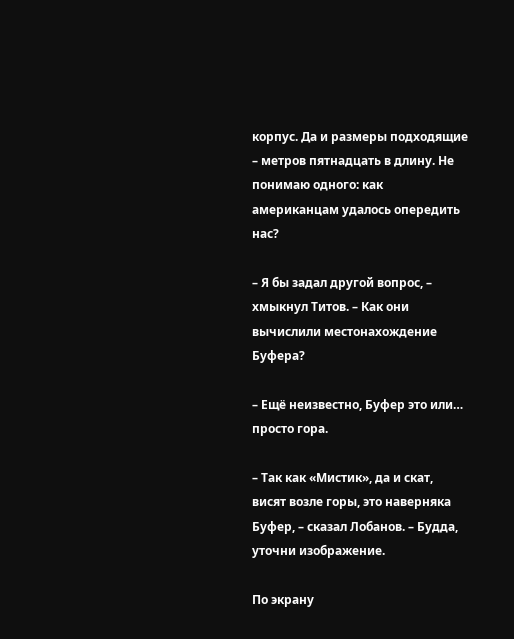корпус. Да и размеры подходящие – метров пятнадцать в длину. Не понимаю одного: как американцам удалось опередить нас?

– Я бы задал другой вопрос, – хмыкнул Титов. – Как они вычислили местонахождение Буфера?

– Ещё неизвестно, Буфер это или… просто гора.

– Так как «Мистик», да и скат, висят возле горы, это наверняка Буфер, – сказал Лобанов. – Будда, уточни изображение.

По экрану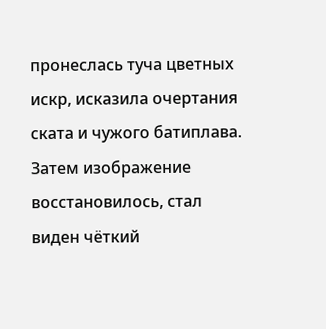пронеслась туча цветных искр, исказила очертания ската и чужого батиплава. Затем изображение восстановилось, стал виден чёткий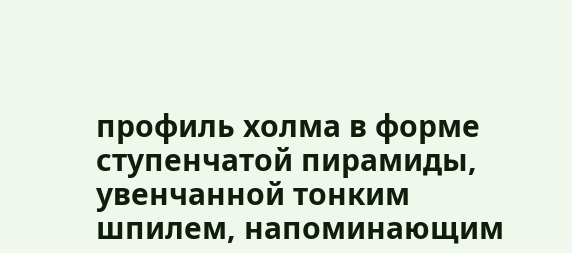профиль холма в форме ступенчатой пирамиды, увенчанной тонким шпилем, напоминающим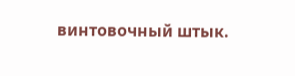винтовочный штык.